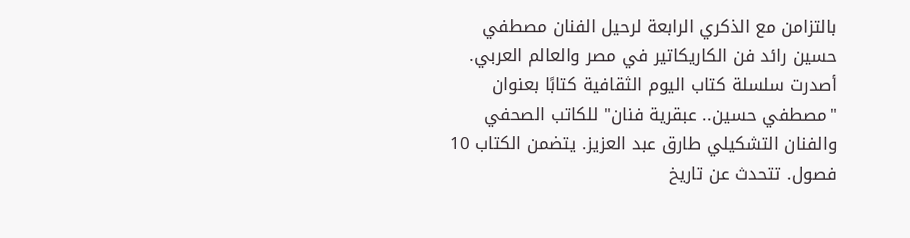بالتزامن مع الذكري الرابعة لرحيل الفنان مصطفي حسين رائد فن الكاريكاتير في مصر والعالم العربي. أصدرت سلسلة كتاب اليوم الثقافية كتابًا بعنوان "مصطفي حسين.. عبقرية فنان" للكاتب الصحفي والفنان التشكيلي طارق عبد العزيز. يتضمن الكتاب 10 فصول. تتحدث عن تاريخ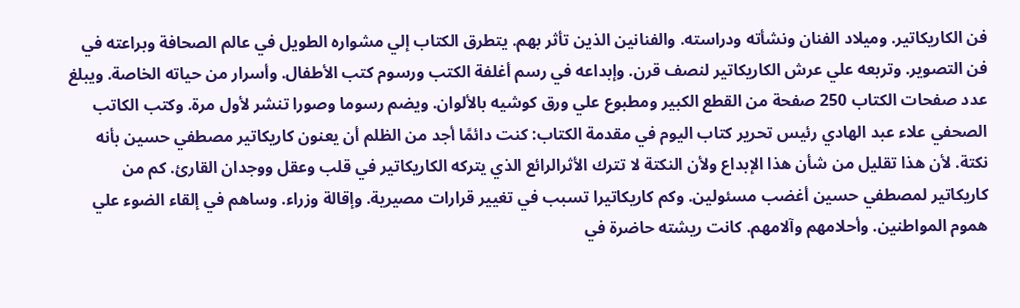فن الكاريكاتير. وميلاد الفنان ونشأته ودراسته. والفنانين الذين تأثر بهم. يتطرق الكتاب إلي مشواره الطويل في عالم الصحافة وبراعته في فن التصوير. وتربعه علي عرش الكاريكاتير لنصف قرن. وإبداعه في رسم أغلفة الكتب ورسوم كتب الأطفال. وأسرار من حياته الخاصة. ويبلغ عدد صفحات الكتاب 250 صفحة من القطع الكبير ومطبوع علي ورق كوشيه بالألوان. ويضم رسوما وصورا تنشر لأول مرة. وكتب الكاتب الصحفي علاء عبد الهادي رئيس تحرير كتاب اليوم في مقدمة الكتاب: كنت دائمًا أجد من الظلم أن يعنون كاريكاتير مصطفي حسين بأنه نكتة. لأن هذا تقليل من شأن هذا الإبداع ولأن النكتة لا تترك الأثرالرائع الذي يتركه الكاريكاتير في قلب وعقل ووجدان القارئ. كم من كاريكاتير لمصطفي حسين أغضب مسئولين. وكم كاريكاتيرا تسبب في تغيير قرارات مصيرية. وإقالة وزراء. وساهم في إلقاء الضوء علي هموم المواطنين. وأحلامهم وآلامهم. كانت ريشته حاضرة في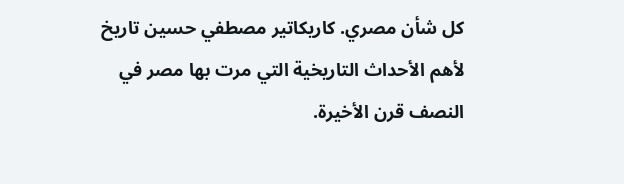كل شأن مصري. كاريكاتير مصطفي حسين تاريخ لأهم الأحداث التاريخية التي مرت بها مصر في النصف قرن الأخيرة.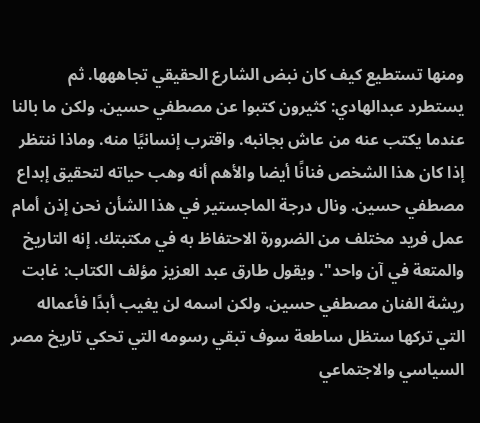ومنها تستطيع كيف كان نبض الشارع الحقيقي تجاههها. ثم يستطرد عبدالهادي: كثيرون كتبوا عن مصطفي حسين. ولكن ما بالنا عندما يكتب عنه من عاش بجانبه. واقترب إنسانيًا منه. وماذا ننتظر إذا كان هذا الشخص فنانًا أيضا والأهم أنه وهب حياته لتحقيق إبداع مصطفي حسين. ونال درجة الماجستير في هذا الشأن نحن إذن أمام عمل فريد مختلف من الضرورة الاحتفاظ به في مكتبتك. إنه التاريخ والمتعة في آن واحد". ويقول طارق عبد العزيز مؤلف الكتاب: غابت ريشة الفنان مصطفي حسين. ولكن اسمه لن يغيب أبدًا فأعماله التي تركها ستظل ساطعة سوف تبقي رسومه التي تحكي تاريخ مصر السياسي والاجتماعي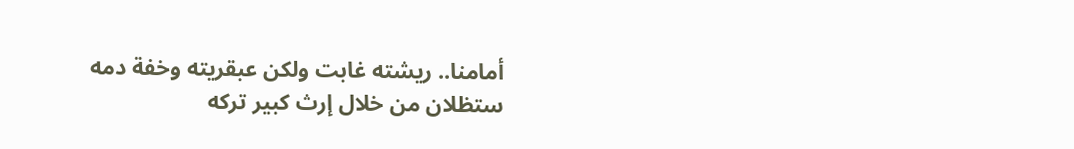أمامنا.. ريشته غابت ولكن عبقريته وخفة دمه ستظلان من خلال إرث كبير تركه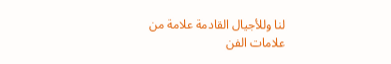لنا وللأجيال القادمة علامة من علامات الفن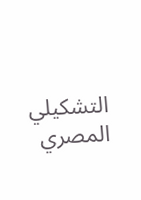التشكيلي المصري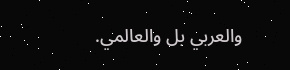والعربي بل والعالمي.